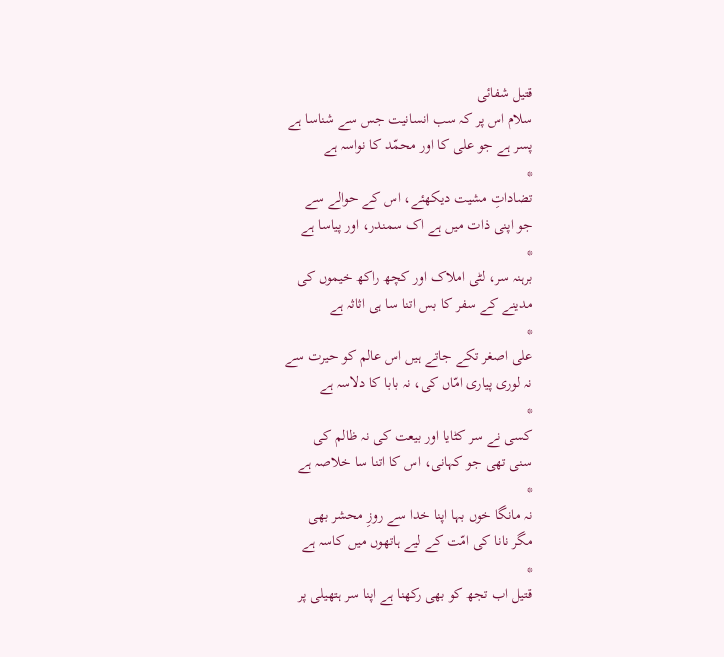قتیل شفائی
سلام اس پر کہ سب انسانیت جس سے شناسا ہے
پسر ہے جو علی کا اور محمّد کا نواسہ ہے
*
تضاداتِ مشیت دیکھئے، اس کے حوالے سے
جو اپنی ذات میں ہے اک سمندر، اور پیاسا ہے
*
برہنہ سر، لٹی املاک اور کچھ راکھ خیموں کی
مدینے کے سفر کا بس اتنا سا ہی اثاثہ ہے
*
علی اصغر تکے جاتے ہیں اس عالم کو حیرت سے
نہ لوری پیاری امّاں کی، نہ بابا کا دلاسہ ہے
*
کسی نے سر کٹایا اور بیعت کی نہ ظالم کی
سنی تھی جو کہانی، اس کا اتنا سا خلاصہ ہے
*
نہ مانگا خوں بہا اپنا خدا سے روزِ محشر بھی
مگر نانا کی امّت کے لیے ہاتھوں میں کاسہ ہے
*
قتیل اب تجھ کو بھی رکھنا ہے اپنا سر ہتھیلی پر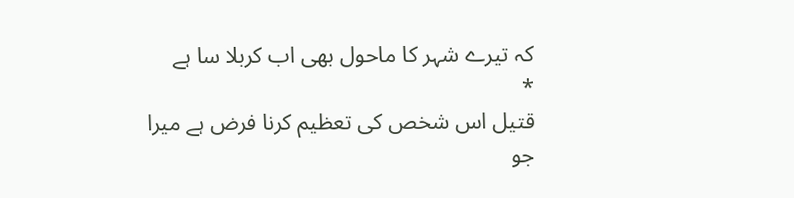کہ تیرے شہر کا ماحول بھی اب کربلا سا ہے
*
قتیل اس شخص کی تعظیم کرنا فرض ہے میرا
جو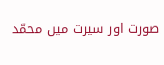صورت اور سیرت میں محمّد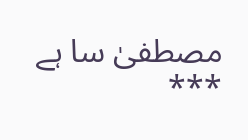مصطفیٰ سا ہے
***